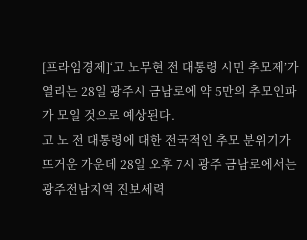[프라임경제]‘고 노무현 전 대통령 시민 추모제’가 열리는 28일 광주시 금남로에 약 5만의 추모인파가 모일 것으로 예상된다.
고 노 전 대통령에 대한 전국적인 추모 분위기가 뜨거운 가운데 28일 오후 7시 광주 금남로에서는 광주전남지역 진보세력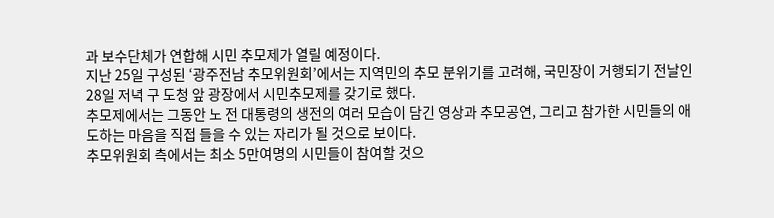과 보수단체가 연합해 시민 추모제가 열릴 예정이다.
지난 25일 구성된 ‘광주전남 추모위원회’에서는 지역민의 추모 분위기를 고려해, 국민장이 거행되기 전날인 28일 저녁 구 도청 앞 광장에서 시민추모제를 갖기로 했다.
추모제에서는 그동안 노 전 대통령의 생전의 여러 모습이 담긴 영상과 추모공연, 그리고 참가한 시민들의 애도하는 마음을 직접 들을 수 있는 자리가 될 것으로 보이다.
추모위원회 측에서는 최소 5만여명의 시민들이 참여할 것으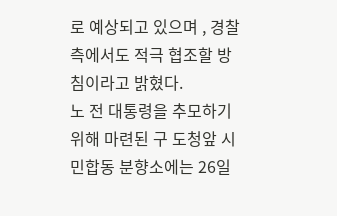로 예상되고 있으며 , 경찰 측에서도 적극 협조할 방침이라고 밝혔다.
노 전 대통령을 추모하기 위해 마련된 구 도청앞 시민합동 분향소에는 26일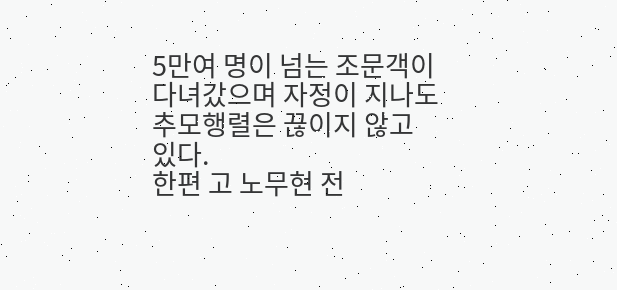5만여 명이 넘는 조문객이 다녀갔으며 자정이 지나도 추모행렬은 끊이지 않고 있다.
한편 고 노무현 전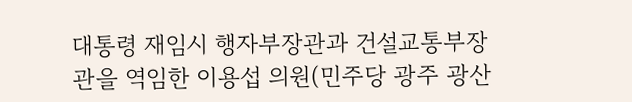대통령 재임시 행자부장관과 건설교통부장관을 역임한 이용섭 의원(민주당 광주 광산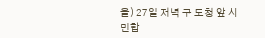을) 27일 저녁 구 도청 앞 시민합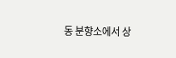동 분향소에서 상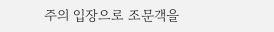주의 입장으로 조문객을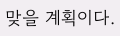맞을 계획이다.